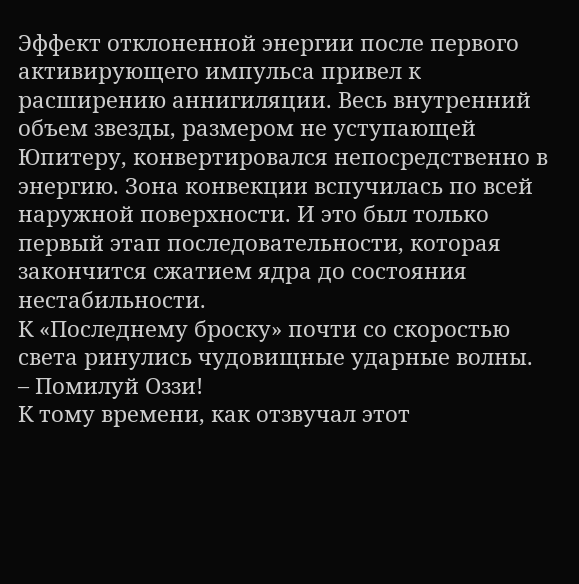Эффект отклоненной энергии после первого активирующего импульса привел к расширению аннигиляции. Весь внутренний объем звезды, размером не уступающей Юпитеру, конвертировался непосредственно в энергию. Зона конвекции вспучилась по всей наружной поверхности. И это был только первый этап последовательности, которая закончится сжатием ядра до состояния нестабильности.
К «Последнему броску» почти со скоростью света ринулись чудовищные ударные волны.
– Помилуй Оззи!
К тому времени, как отзвучал этот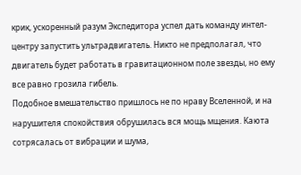крик, ускоренный разум Экспедитора успел дать команду интел-центру запустить ультрадвигатель. Никто не предполагал, что двигатель будет работать в гравитационном поле звезды, но ему все равно грозила гибель.
Подобное вмешательство пришлось не по нраву Вселенной, и на нарушителя спокойствия обрушилась вся мощь мщения. Каюта сотрясалась от вибрации и шума,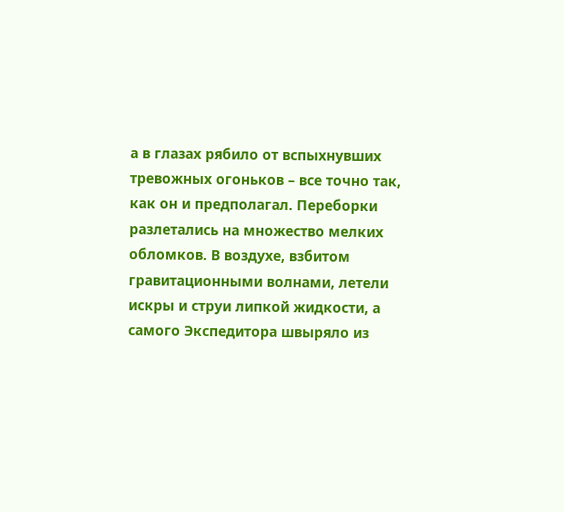а в глазах рябило от вспыхнувших тревожных огоньков – все точно так, как он и предполагал. Переборки разлетались на множество мелких обломков. В воздухе, взбитом гравитационными волнами, летели искры и струи липкой жидкости, а самого Экспедитора швыряло из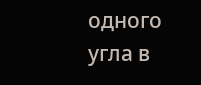одного угла в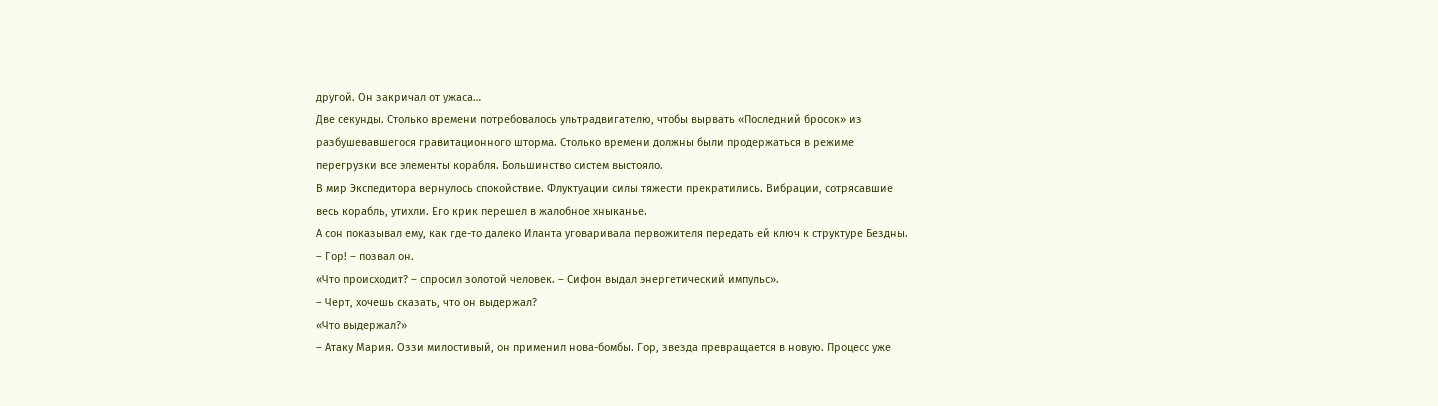другой. Он закричал от ужаса…
Две секунды. Столько времени потребовалось ультрадвигателю, чтобы вырвать «Последний бросок» из разбушевавшегося гравитационного шторма. Столько времени должны были продержаться в режиме перегрузки все элементы корабля. Большинство систем выстояло.
В мир Экспедитора вернулось спокойствие. Флуктуации силы тяжести прекратились. Вибрации, сотрясавшие весь корабль, утихли. Его крик перешел в жалобное хныканье.
А сон показывал ему, как где-то далеко Иланта уговаривала первожителя передать ей ключ к структуре Бездны.
– Гор! – позвал он.
«Что происходит? – спросил золотой человек. – Сифон выдал энергетический импульс».
– Черт, хочешь сказать, что он выдержал?
«Что выдержал?»
– Атаку Мария. Оззи милостивый, он применил нова-бомбы. Гор, звезда превращается в новую. Процесс уже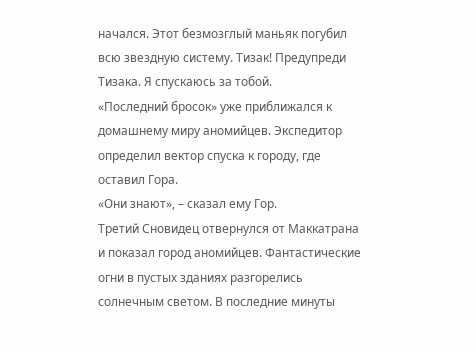начался. Этот безмозглый маньяк погубил всю звездную систему. Тизак! Предупреди Тизака. Я спускаюсь за тобой.
«Последний бросок» уже приближался к домашнему миру аномийцев. Экспедитор определил вектор спуска к городу, где оставил Гора.
«Они знают», – сказал ему Гор.
Третий Сновидец отвернулся от Маккатрана и показал город аномийцев. Фантастические огни в пустых зданиях разгорелись солнечным светом. В последние минуты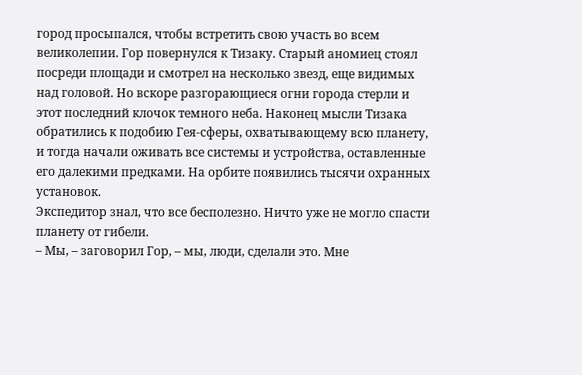город просыпался, чтобы встретить свою участь во всем великолепии. Гор повернулся к Тизаку. Старый аномиец стоял посреди площади и смотрел на несколько звезд, еще видимых над головой. Но вскоре разгорающиеся огни города стерли и этот последний клочок темного неба. Наконец мысли Тизака обратились к подобию Гея-сферы, охватывающему всю планету, и тогда начали оживать все системы и устройства, оставленные его далекими предками. На орбите появились тысячи охранных установок.
Экспедитор знал, что все бесполезно. Ничто уже не могло спасти планету от гибели.
– Мы, – заговорил Гор, – мы, люди, сделали это. Мне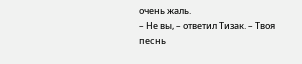очень жаль.
– Не вы, – ответил Тизак. – Твоя песнь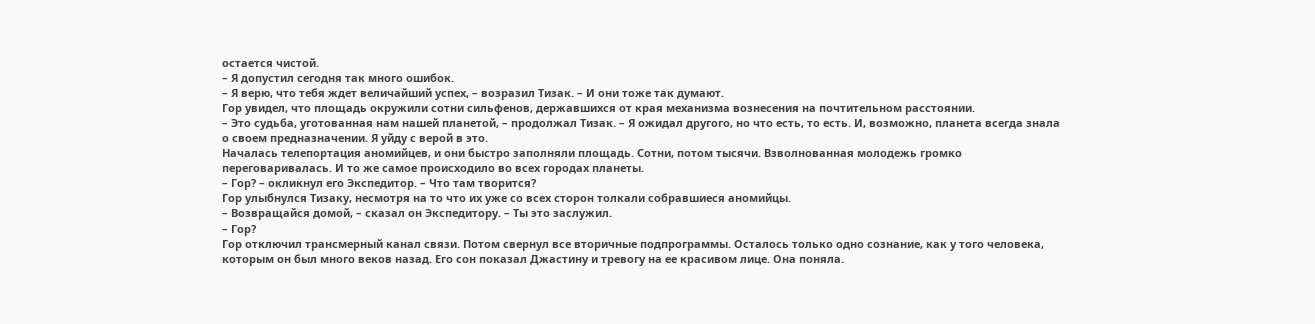остается чистой.
– Я допустил сегодня так много ошибок.
– Я верю, что тебя ждет величайший успех, – возразил Тизак. – И они тоже так думают.
Гор увидел, что площадь окружили сотни сильфенов, державшихся от края механизма вознесения на почтительном расстоянии.
– Это судьба, уготованная нам нашей планетой, – продолжал Тизак. – Я ожидал другого, но что есть, то есть. И, возможно, планета всегда знала о своем предназначении. Я уйду с верой в это.
Началась телепортация аномийцев, и они быстро заполняли площадь. Сотни, потом тысячи. Взволнованная молодежь громко переговаривалась. И то же самое происходило во всех городах планеты.
– Гор? – окликнул его Экспедитор. – Что там творится?
Гор улыбнулся Тизаку, несмотря на то что их уже со всех сторон толкали собравшиеся аномийцы.
– Возвращайся домой, – сказал он Экспедитору. – Ты это заслужил.
– Гор?
Гор отключил трансмерный канал связи. Потом свернул все вторичные подпрограммы. Осталось только одно сознание, как у того человека, которым он был много веков назад. Его сон показал Джастину и тревогу на ее красивом лице. Она поняла.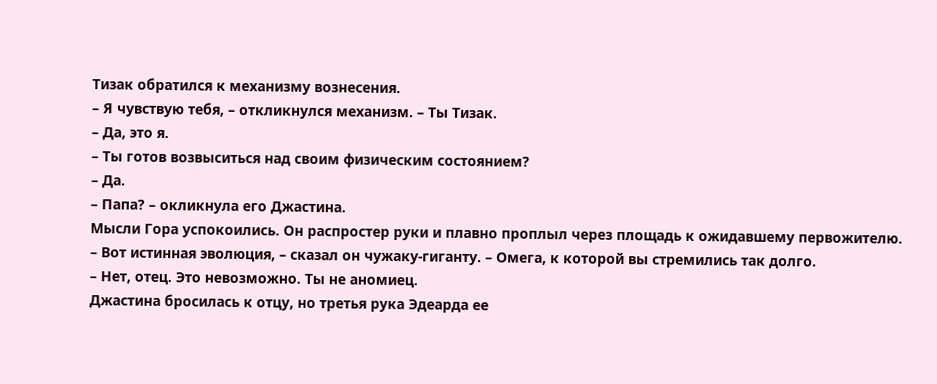Тизак обратился к механизму вознесения.
– Я чувствую тебя, – откликнулся механизм. – Ты Тизак.
– Да, это я.
– Ты готов возвыситься над своим физическим состоянием?
– Да.
– Папа? – окликнула его Джастина.
Мысли Гора успокоились. Он распростер руки и плавно проплыл через площадь к ожидавшему первожителю.
– Вот истинная эволюция, – сказал он чужаку-гиганту. – Омега, к которой вы стремились так долго.
– Нет, отец. Это невозможно. Ты не аномиец.
Джастина бросилась к отцу, но третья рука Эдеарда ее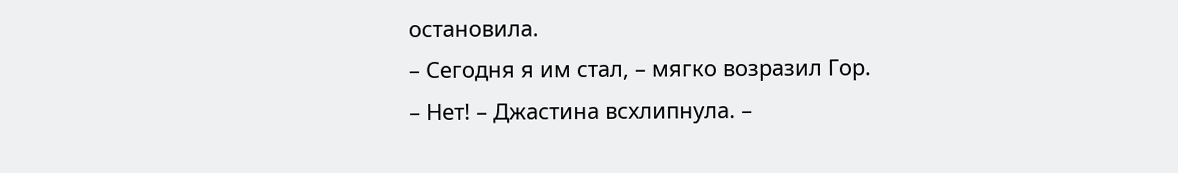остановила.
– Сегодня я им стал, – мягко возразил Гор.
– Нет! – Джастина всхлипнула. –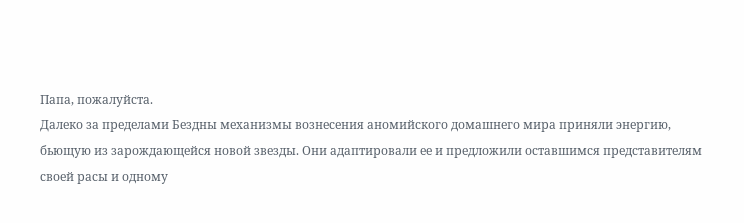Папа, пожалуйста.
Далеко за пределами Бездны механизмы вознесения аномийского домашнего мира приняли энергию, бьющую из зарождающейся новой звезды. Они адаптировали ее и предложили оставшимся представителям своей расы и одному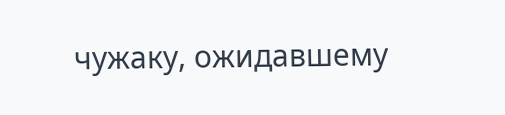чужаку, ожидавшему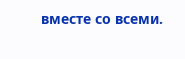вместе со всеми.